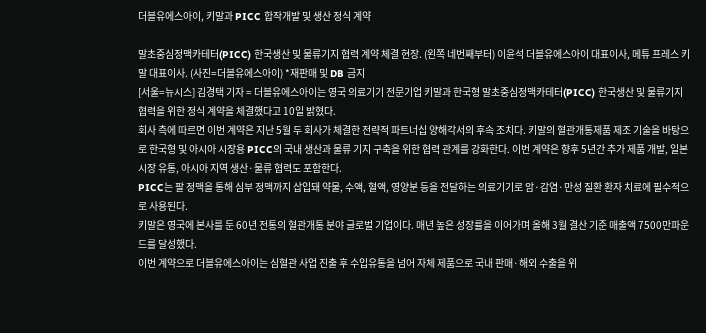더블유에스아이, 키말과 PICC 합작개발 및 생산 정식 계약

말초중심정맥카테터(PICC) 한국생산 및 물류기지 협력 계약 체결 현장. (왼쪽 네번째부터) 이윤석 더블유에스아이 대표이사, 메튜 프레스 키말 대표이사. (사진=더블유에스아이) *재판매 및 DB 금지
[서울=뉴시스] 김경택 기자 = 더블유에스아이는 영국 의료기기 전문기업 키말과 한국형 말초중심정맥카테터(PICC) 한국생산 및 물류기지 협력을 위한 정식 계약을 체결했다고 10일 밝혔다.
회사 측에 따르면 이번 계약은 지난 5월 두 회사가 체결한 전략적 파트너십 양해각서의 후속 조치다. 키말의 혈관개통제품 제조 기술을 바탕으로 한국형 및 아시아 시장용 PICC의 국내 생산과 물류 기지 구축을 위한 협력 관계를 강화한다. 이번 계약은 향후 5년간 추가 제품 개발, 일본 시장 유통, 아시아 지역 생산·물류 협력도 포함한다.
PICC는 팔 정맥을 통해 심부 정맥까지 삽입돼 약물, 수액, 혈액, 영양분 등을 전달하는 의료기기로 암·감염·만성 질환 환자 치료에 필수적으로 사용된다.
키말은 영국에 본사를 둔 60년 전통의 혈관개통 분야 글로벌 기업이다. 매년 높은 성장률을 이어가며 올해 3월 결산 기준 매출액 7500만파운드를 달성했다.
이번 계약으로 더블유에스아이는 심혈관 사업 진출 후 수입유통을 넘어 자체 제품으로 국내 판매·해외 수출을 위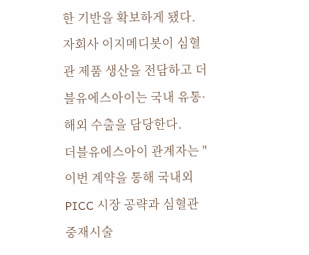한 기반을 확보하게 됐다. 자회사 이지메디봇이 심혈관 제품 생산을 전담하고 더블유에스아이는 국내 유통·해외 수출을 담당한다.
더블유에스아이 관계자는 "이번 계약을 통해 국내외 PICC 시장 공략과 심혈관 중재시술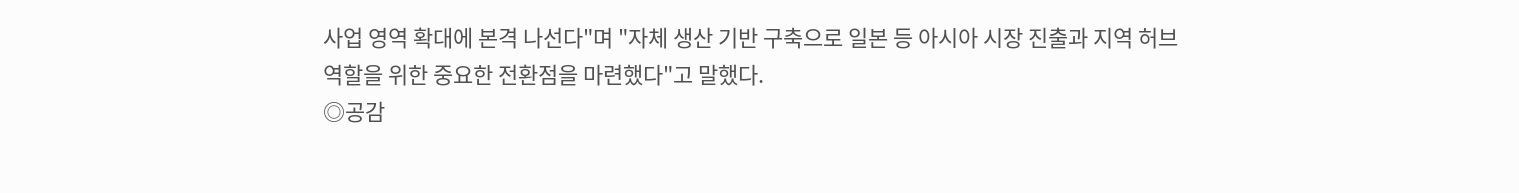사업 영역 확대에 본격 나선다"며 "자체 생산 기반 구축으로 일본 등 아시아 시장 진출과 지역 허브 역할을 위한 중요한 전환점을 마련했다"고 말했다.
◎공감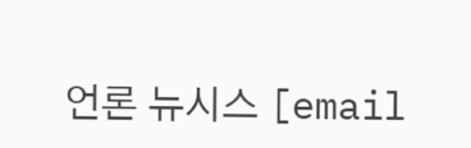언론 뉴시스 [email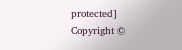protected]
Copyright ©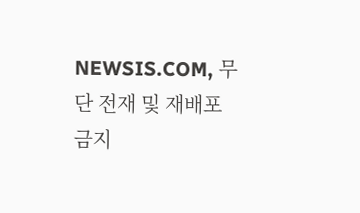NEWSIS.COM, 무단 전재 및 재배포 금지